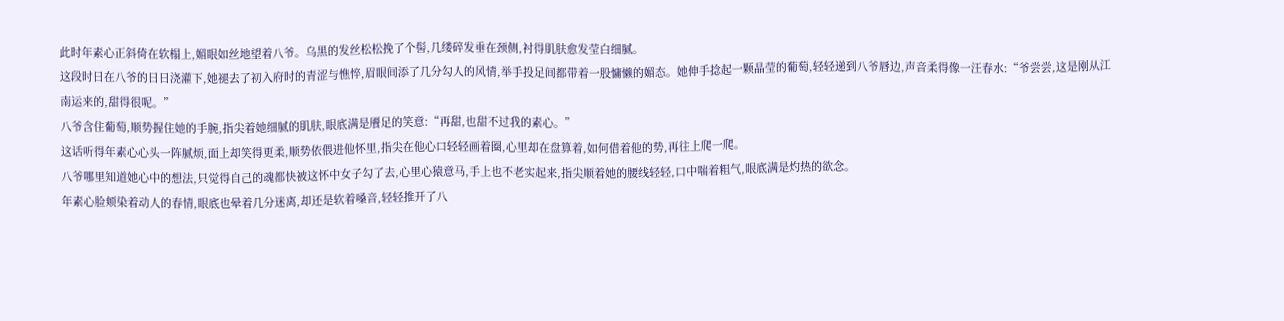此时年素心正斜倚在软榻上,媚眼如丝地望着八爷。乌黑的发丝松松挽了个髻,几缕碎发垂在颈侧,衬得肌肤愈发莹白细腻。
这段时日在八爷的日日浇灌下,她褪去了初入府时的青涩与憔悴,眉眼间添了几分勾人的风情,举手投足间都带着一股慵懒的媚态。她伸手捻起一颗晶莹的葡萄,轻轻递到八爷唇边,声音柔得像一汪春水:“爷尝尝,这是刚从江南运来的,甜得很呢。”
八爷含住葡萄,顺势握住她的手腕,指尖着她细腻的肌肤,眼底满是餍足的笑意:“再甜,也甜不过我的素心。”
这话听得年素心心头一阵腻烦,面上却笑得更柔,顺势依偎进他怀里,指尖在他心口轻轻画着圈,心里却在盘算着,如何借着他的势,再往上爬一爬。
八爷哪里知道她心中的想法,只觉得自己的魂都快被这怀中女子勾了去,心里心猿意马,手上也不老实起来,指尖顺着她的腰线轻轻,口中喘着粗气,眼底满是灼热的欲念。
年素心脸颊染着动人的春情,眼底也晕着几分迷离,却还是软着嗓音,轻轻推开了八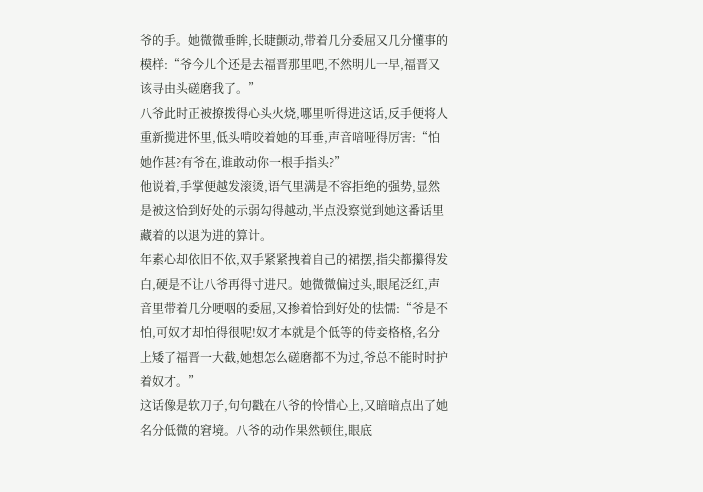爷的手。她微微垂眸,长睫颤动,带着几分委屈又几分懂事的模样:“爷今儿个还是去福晋那里吧,不然明儿一早,福晋又该寻由头磋磨我了。”
八爷此时正被撩拨得心头火烧,哪里听得进这话,反手便将人重新揽进怀里,低头啃咬着她的耳垂,声音喑哑得厉害:“怕她作甚?有爷在,谁敢动你一根手指头?”
他说着,手掌便越发滚烫,语气里满是不容拒绝的强势,显然是被这恰到好处的示弱勾得越动,半点没察觉到她这番话里藏着的以退为进的算计。
年素心却依旧不依,双手紧紧拽着自己的裙摆,指尖都攥得发白,硬是不让八爷再得寸进尺。她微微偏过头,眼尾泛红,声音里带着几分哽咽的委屈,又掺着恰到好处的怯懦:“爷是不怕,可奴才却怕得很呢!奴才本就是个低等的侍妾格格,名分上矮了福晋一大截,她想怎么磋磨都不为过,爷总不能时时护着奴才。”
这话像是软刀子,句句戳在八爷的怜惜心上,又暗暗点出了她名分低微的窘境。八爷的动作果然顿住,眼底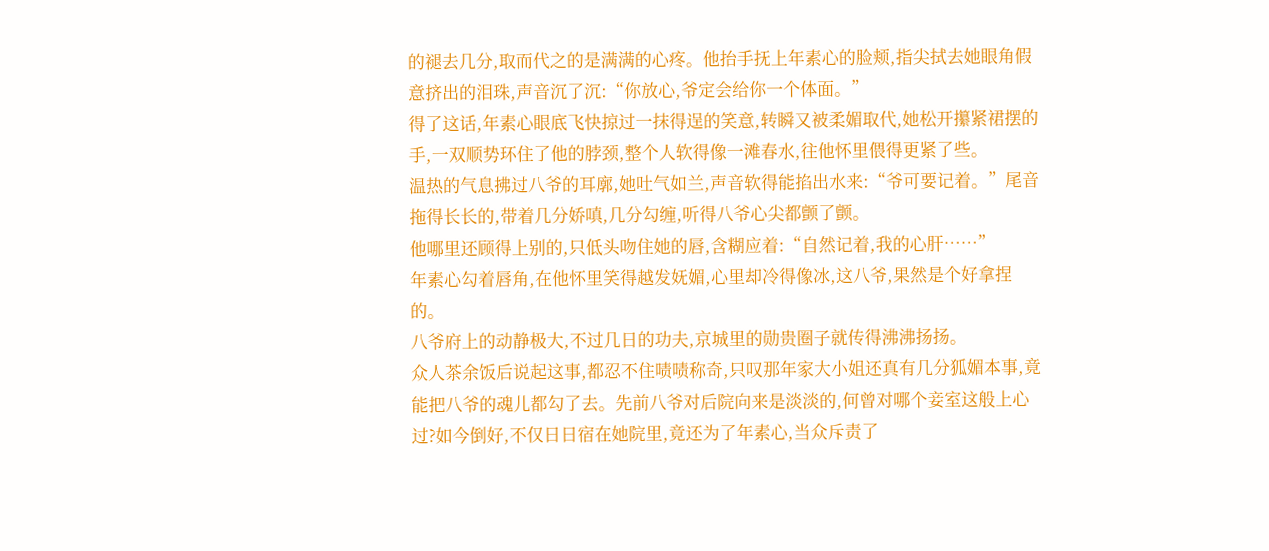的褪去几分,取而代之的是满满的心疼。他抬手抚上年素心的脸颊,指尖拭去她眼角假意挤出的泪珠,声音沉了沉:“你放心,爷定会给你一个体面。”
得了这话,年素心眼底飞快掠过一抹得逞的笑意,转瞬又被柔媚取代,她松开攥紧裙摆的手,一双顺势环住了他的脖颈,整个人软得像一滩春水,往他怀里偎得更紧了些。
温热的气息拂过八爷的耳廓,她吐气如兰,声音软得能掐出水来:“爷可要记着。”尾音拖得长长的,带着几分娇嗔,几分勾缠,听得八爷心尖都颤了颤。
他哪里还顾得上别的,只低头吻住她的唇,含糊应着:“自然记着,我的心肝……”
年素心勾着唇角,在他怀里笑得越发妩媚,心里却冷得像冰,这八爷,果然是个好拿捏的。
八爷府上的动静极大,不过几日的功夫,京城里的勋贵圈子就传得沸沸扬扬。
众人茶余饭后说起这事,都忍不住啧啧称奇,只叹那年家大小姐还真有几分狐媚本事,竟能把八爷的魂儿都勾了去。先前八爷对后院向来是淡淡的,何曾对哪个妾室这般上心过?如今倒好,不仅日日宿在她院里,竟还为了年素心,当众斥责了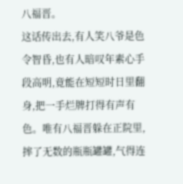八福晋。
这话传出去,有人笑八爷是色令智昏,也有人暗叹年素心手段高明,竟能在短短时日里翻身,把一手烂牌打得有声有色。唯有八福晋躲在正院里,摔了无数的瓶瓶罐罐,气得连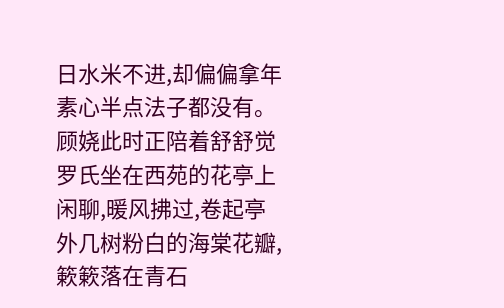日水米不进,却偏偏拿年素心半点法子都没有。
顾娆此时正陪着舒舒觉罗氏坐在西苑的花亭上闲聊,暖风拂过,卷起亭外几树粉白的海棠花瓣,簌簌落在青石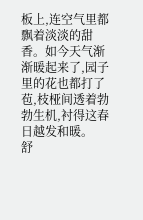板上,连空气里都飘着淡淡的甜香。如今天气渐渐暖起来了,园子里的花也都打了苞,枝桠间透着勃勃生机,衬得这春日越发和暖。
舒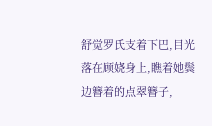舒觉罗氏支着下巴,目光落在顾娆身上,瞧着她鬓边簪着的点翠簪子,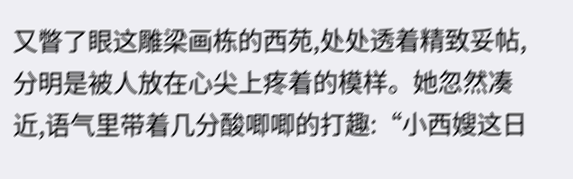又瞥了眼这雕梁画栋的西苑,处处透着精致妥帖,分明是被人放在心尖上疼着的模样。她忽然凑近,语气里带着几分酸唧唧的打趣:“小西嫂这日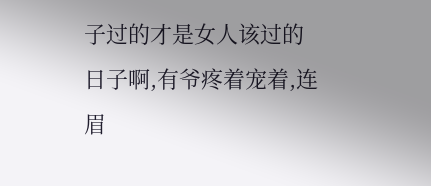子过的才是女人该过的日子啊,有爷疼着宠着,连眉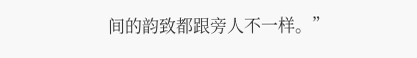间的韵致都跟旁人不一样。”